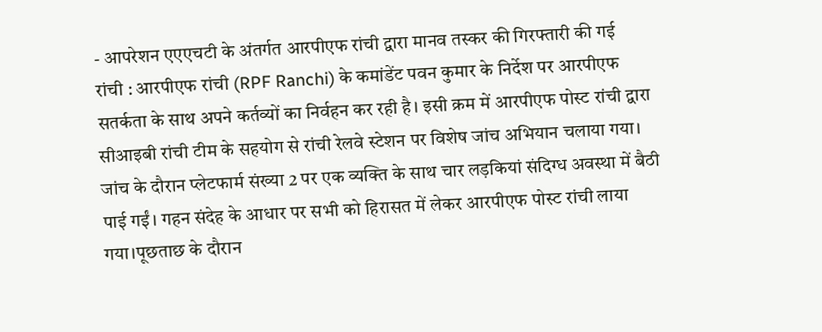- आपरेशन एएएचटी के अंतर्गत आरपीएफ रांची द्वारा मानव तस्कर की गिरफ्तारी की गई
रांची : आरपीएफ रांची (RPF Ranchi) के कमांडेंट पवन कुमार के निर्देश पर आरपीएफ सतर्कता के साथ अपने कर्तव्यों का निर्वहन कर रही है। इसी क्रम में आरपीएफ पोस्ट रांची द्वारा सीआइबी रांची टीम के सहयोग से रांची रेलवे स्टेशन पर विशेष जांच अभियान चलाया गया। जांच के दौरान प्लेटफार्म संख्या 2 पर एक व्यक्ति के साथ चार लड़कियां संदिग्ध अवस्था में बैठी पाई गईं। गहन संदेह के आधार पर सभी को हिरासत में लेकर आरपीएफ पोस्ट रांची लाया गया।पूछताछ के दौरान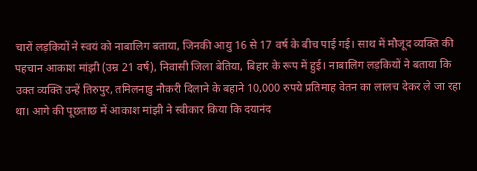चारों लड़कियों ने स्वयं को नाबालिग बताया, जिनकी आयु 16 से 17 वर्ष के बीच पाई गई। साथ में मौजूद व्यक्ति की पहचान आकाश मांझी (उम्र 21 वर्ष), निवासी जिला बेतिया, बिहार के रूप में हुई। नाबालिग लड़कियों ने बताया कि उक्त व्यक्ति उन्हें तिरुपुर, तमिलनाडु नौकरी दिलाने के बहाने 10,000 रुपये प्रतिमाह वेतन का लालच देकर ले जा रहा था। आगे की पूछताछ में आकाश मांझी ने स्वीकार किया कि दयानंद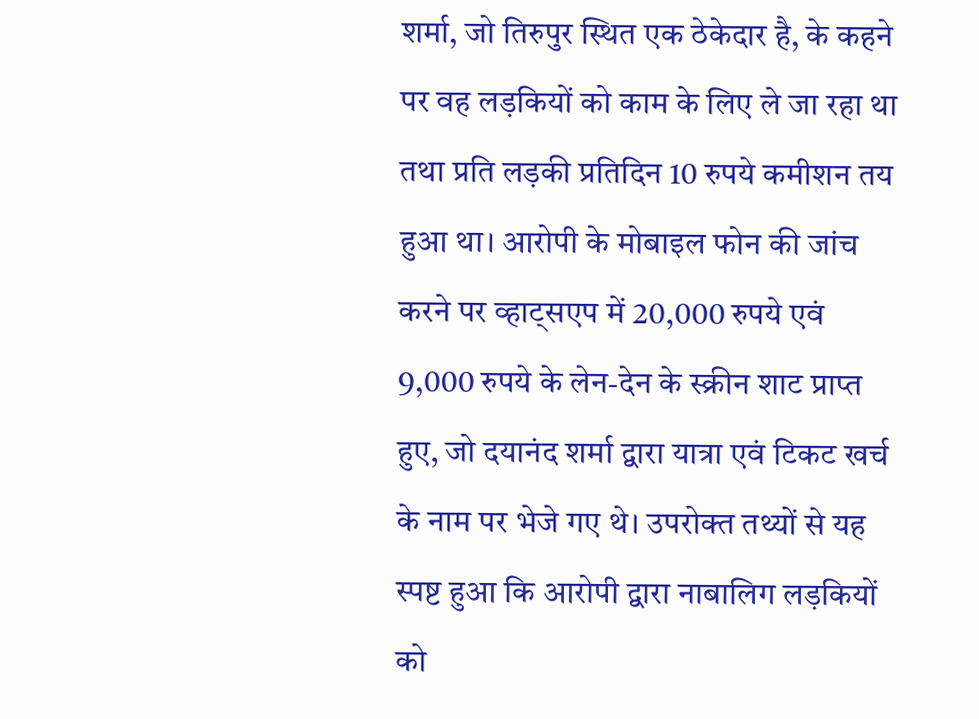शर्मा, जो तिरुपुर स्थित एक ठेकेदार है, के कहने पर वह लड़कियों को काम के लिए ले जा रहा था तथा प्रति लड़की प्रतिदिन 10 रुपये कमीशन तय हुआ था। आरोपी के मोबाइल फोन की जांच करने पर व्हाट्सएप में 20,000 रुपये एवं 9,000 रुपये के लेन-देन के स्क्रीन शाट प्राप्त हुए, जो दयानंद शर्मा द्वारा यात्रा एवं टिकट खर्च के नाम पर भेजे गए थे। उपरोक्त तथ्यों से यह स्पष्ट हुआ कि आरोपी द्वारा नाबालिग लड़कियों को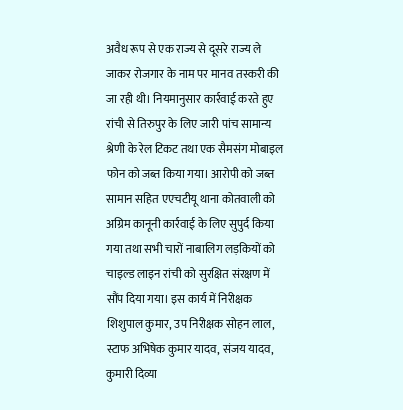अवैध रूप से एक राज्य से दूसरे राज्य ले जाकर रोजगार के नाम पर मानव तस्करी की जा रही थी। नियमानुसार कार्रवाई करते हुए रांची से तिरुपुर के लिए जारी पांच सामान्य श्रेणी के रेल टिकट तथा एक सैमसंग मोबाइल फोन को जब्त किया गया। आरोपी को जब्त सामान सहित एएचटीयू थाना कोतवाली को अग्रिम कानूनी कार्रवाई के लिए सुपुर्द किया गया तथा सभी चारों नाबालिग लड़कियों को चाइल्ड लाइन रांची को सुरक्षित संरक्षण में सौंप दिया गया। इस कार्य में निरीक्षक शिशुपाल कुमार, उप निरीक्षक सोहन लाल, स्टाफ अभिषेक कुमार यादव, संजय यादव, कुमारी दिव्या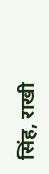सिंह, राखी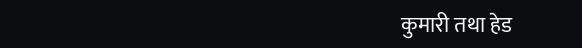कुमारी तथा हेड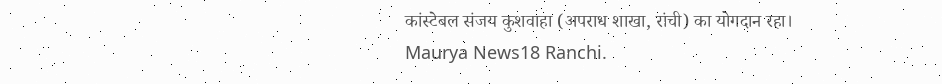कांस्टेबल संजय कुशवाहा (अपराध शाखा, रांची) का योगदान रहा।
Maurya News18 Ranchi.